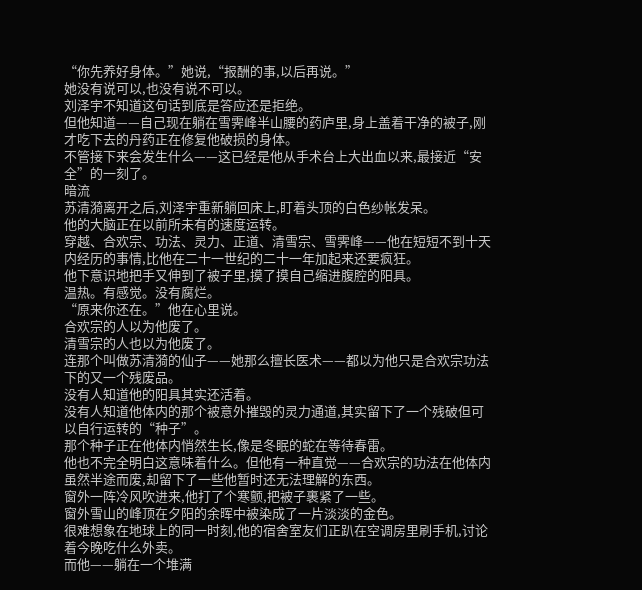“你先养好身体。”她说,“报酬的事,以后再说。”
她没有说可以,也没有说不可以。
刘泽宇不知道这句话到底是答应还是拒绝。
但他知道——自己现在躺在雪霁峰半山腰的药庐里,身上盖着干净的被子,刚才吃下去的丹药正在修复他破损的身体。
不管接下来会发生什么——这已经是他从手术台上大出血以来,最接近“安全”的一刻了。
暗流
苏清漪离开之后,刘泽宇重新躺回床上,盯着头顶的白色纱帐发呆。
他的大脑正在以前所未有的速度运转。
穿越、合欢宗、功法、灵力、正道、清雪宗、雪霁峰——他在短短不到十天内经历的事情,比他在二十一世纪的二十一年加起来还要疯狂。
他下意识地把手又伸到了被子里,摸了摸自己缩进腹腔的阳具。
温热。有感觉。没有腐烂。
“原来你还在。”他在心里说。
合欢宗的人以为他废了。
清雪宗的人也以为他废了。
连那个叫做苏清漪的仙子——她那么擅长医术——都以为他只是合欢宗功法下的又一个残废品。
没有人知道他的阳具其实还活着。
没有人知道他体内的那个被意外摧毁的灵力通道,其实留下了一个残破但可以自行运转的“种子”。
那个种子正在他体内悄然生长,像是冬眠的蛇在等待春雷。
他也不完全明白这意味着什么。但他有一种直觉——合欢宗的功法在他体内虽然半途而废,却留下了一些他暂时还无法理解的东西。
窗外一阵冷风吹进来,他打了个寒颤,把被子裹紧了一些。
窗外雪山的峰顶在夕阳的余晖中被染成了一片淡淡的金色。
很难想象在地球上的同一时刻,他的宿舍室友们正趴在空调房里刷手机,讨论着今晚吃什么外卖。
而他——躺在一个堆满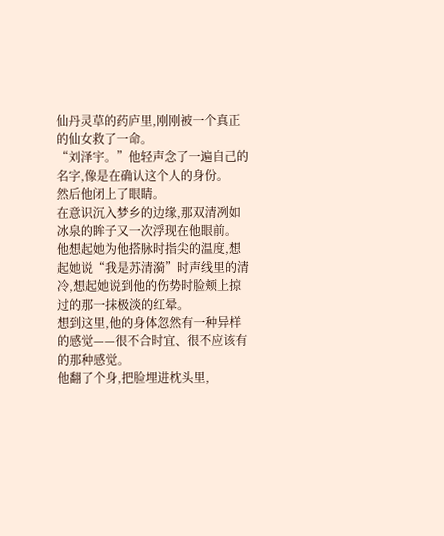仙丹灵草的药庐里,刚刚被一个真正的仙女救了一命。
“刘泽宇。”他轻声念了一遍自己的名字,像是在确认这个人的身份。
然后他闭上了眼睛。
在意识沉入梦乡的边缘,那双清冽如冰泉的眸子又一次浮现在他眼前。
他想起她为他搭脉时指尖的温度,想起她说“我是苏清漪”时声线里的清冷,想起她说到他的伤势时脸颊上掠过的那一抹极淡的红晕。
想到这里,他的身体忽然有一种异样的感觉——很不合时宜、很不应该有的那种感觉。
他翻了个身,把脸埋进枕头里,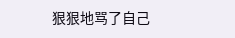狠狠地骂了自己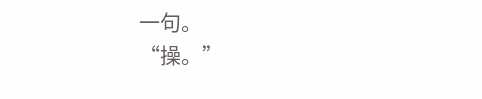一句。
“操。”